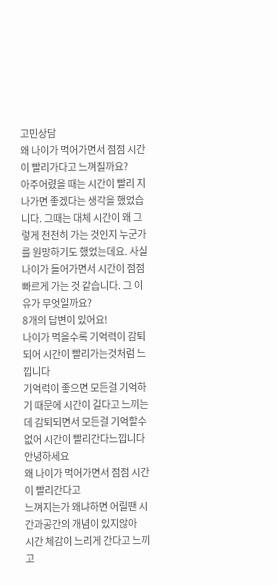고민상담
왜 나이가 먹어가면서 점점 시간이 빨리가다고 느껴질까요?
아주어렸을 때는 시간이 빨리 지나가면 좋겠다는 생각을 했었습니다. 그때는 대체 시간이 왜 그렇게 천천히 가는 것인지 누군가를 원망하기도 했었는데요. 사실 나이가 들어가면서 시간이 점점 빠르게 가는 것 같습니다. 그 이유가 무엇일까요?
8개의 답변이 있어요!
나이가 먹을수록 기억력이 감퇴되어 시간이 빨리가는것처럼 느낍니다
기억럭이 좋으면 모든걸 기억하기 때문에 시간이 길다고 느끼는데 감퇴되면서 모든걸 기억할수없어 시간이 빨리간다느낍니다
안녕하세요
왜 나이가 먹어가면서 점점 시간이 빨리간다고
느껴지는가 왜냐하면 어릴땐 시간과공간의 개념이 있지않아
시간 체감이 느리게 간다고 느끼고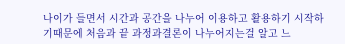나이가 들면서 시간과 공간을 나누어 이용하고 활용하기 시작하기때문에 처음과 끝 과정과결론이 나누어지는걸 알고 느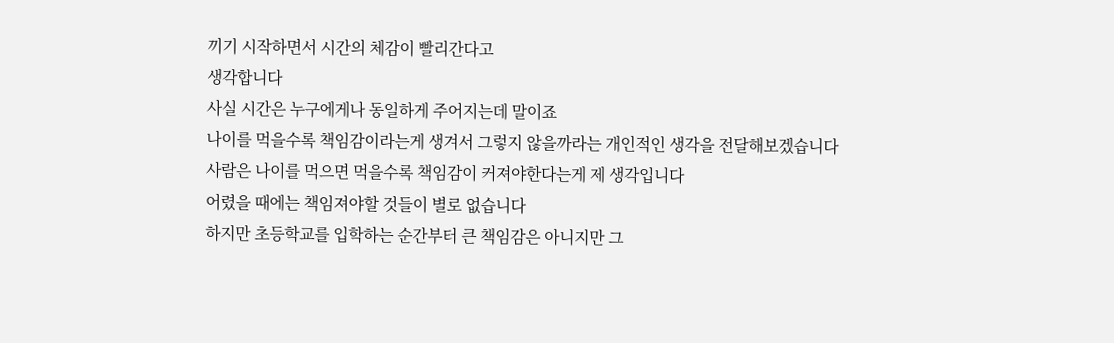끼기 시작하면서 시간의 체감이 빨리간다고
생각합니다
사실 시간은 누구에게나 동일하게 주어지는데 말이죠
나이를 먹을수록 책임감이라는게 생겨서 그렇지 않을까라는 개인적인 생각을 전달해보겠습니다
사람은 나이를 먹으면 먹을수록 책임감이 커져야한다는게 제 생각입니다
어렸을 때에는 책임져야할 것들이 별로 없습니다
하지만 초등학교를 입학하는 순간부터 큰 책임감은 아니지만 그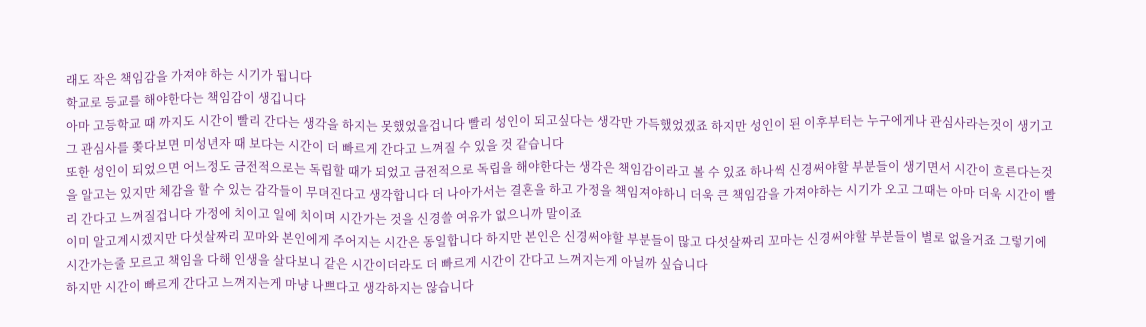래도 작은 책임감을 가져야 하는 시기가 됩니다
학교로 등교를 해야한다는 책임감이 생깁니다
아마 고등학교 때 까지도 시간이 빨리 간다는 생각을 하지는 못했었을겁니다 빨리 성인이 되고싶다는 생각만 가득했었겠죠 하지만 성인이 된 이후부터는 누구에게나 관심사라는것이 생기고 그 관심사를 쫒다보면 미성년자 때 보다는 시간이 더 빠르게 간다고 느껴질 수 있을 것 같습니다
또한 성인이 되었으면 어느정도 금전적으로는 독립할 때가 되었고 금전적으로 독립을 해야한다는 생각은 책임감이라고 볼 수 있죠 하나씩 신경써야할 부분들이 생기면서 시간이 흐른다는것을 알고는 있지만 체감을 할 수 있는 감각들이 무뎌진다고 생각합니다 더 나아가서는 결혼을 하고 가정을 책임져야하니 더욱 큰 책임감을 가져야하는 시기가 오고 그때는 아마 더욱 시간이 빨리 간다고 느껴질겁니다 가정에 치이고 일에 치이며 시간가는 것을 신경쓸 여유가 없으니까 말이죠
이미 알고계시겠지만 다섯살짜리 꼬마와 본인에게 주어지는 시간은 동일합니다 하지만 본인은 신경써야할 부분들이 많고 다섯살짜리 꼬마는 신경써야할 부분들이 별로 없을거죠 그렇기에 시간가는줄 모르고 책임을 다해 인생을 살다보니 같은 시간이더라도 더 빠르게 시간이 간다고 느껴지는게 아닐까 싶습니다
하지만 시간이 빠르게 간다고 느껴지는게 마냥 나쁘다고 생각하지는 않습니다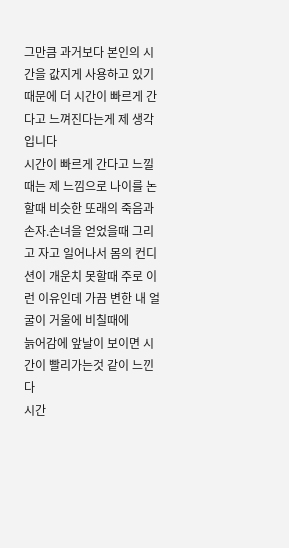그만큼 과거보다 본인의 시간을 값지게 사용하고 있기 때문에 더 시간이 빠르게 간다고 느껴진다는게 제 생각입니다
시간이 빠르게 간다고 느낄때는 제 느낌으로 나이를 논할때 비슷한 또래의 죽음과
손자.손녀을 얻었을때 그리고 자고 일어나서 몸의 컨디션이 개운치 못할때 주로 이런 이유인데 가끔 변한 내 얼굴이 거울에 비칠때에
늙어감에 앞날이 보이면 시간이 빨리가는것 같이 느낀다
시간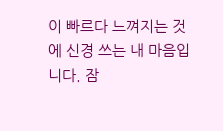이 빠르다 느껴지는 것에 신경 쓰는 내 마음입니다. 잠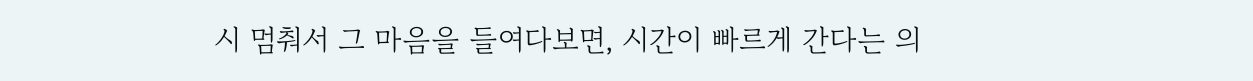시 멈춰서 그 마음을 들여다보면, 시간이 빠르게 간다는 의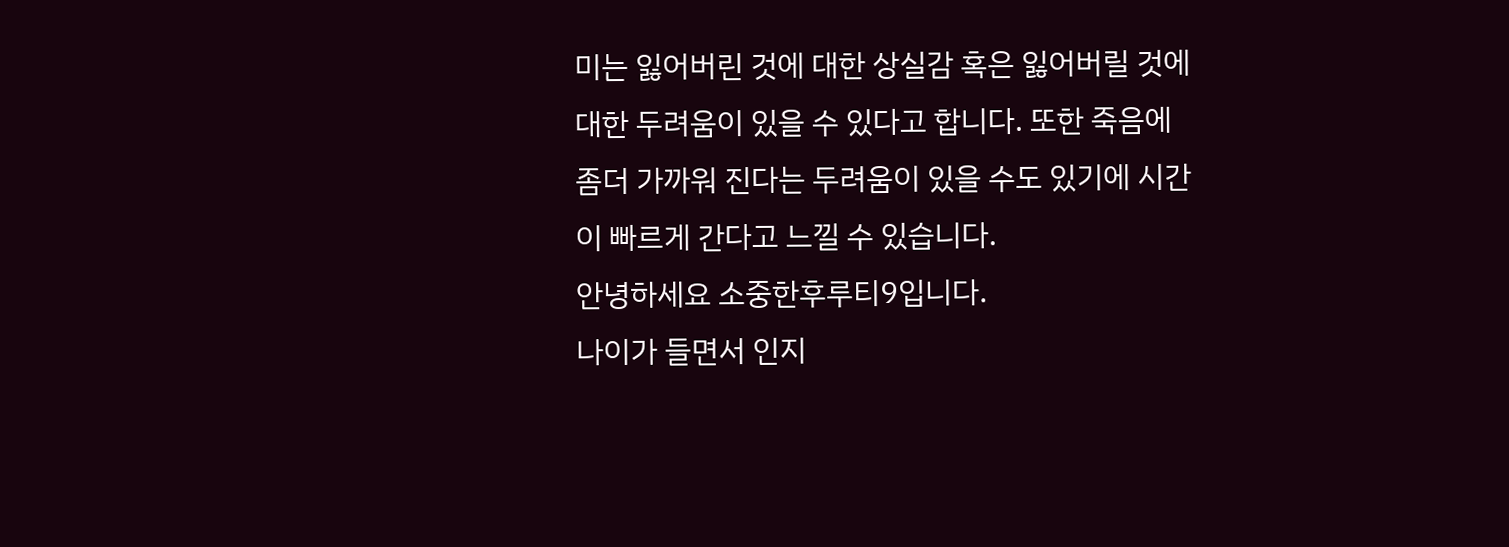미는 잃어버린 것에 대한 상실감 혹은 잃어버릴 것에 대한 두려움이 있을 수 있다고 합니다. 또한 죽음에 좀더 가까워 진다는 두려움이 있을 수도 있기에 시간이 빠르게 간다고 느낄 수 있습니다.
안녕하세요 소중한후루티9입니다.
나이가 들면서 인지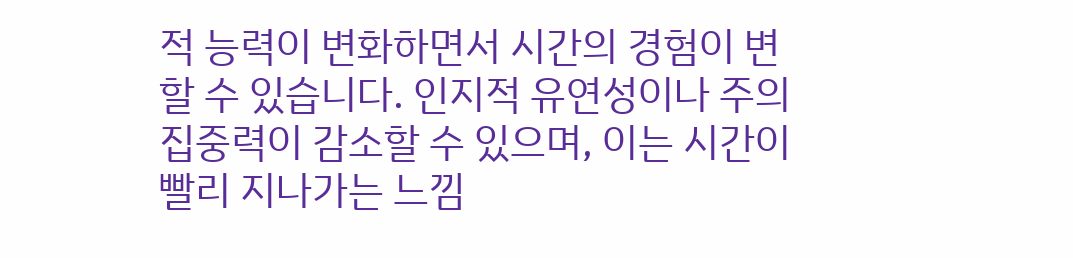적 능력이 변화하면서 시간의 경험이 변할 수 있습니다. 인지적 유연성이나 주의 집중력이 감소할 수 있으며, 이는 시간이 빨리 지나가는 느낌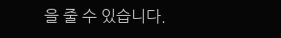을 줄 수 있습니다.